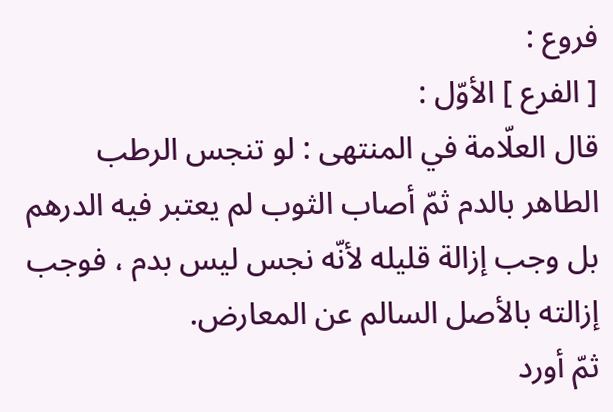فروع :
[ الفرع ] الأوّل :
قال العلّامة في المنتهى : لو تنجس الرطب الطاهر بالدم ثمّ أصاب الثوب لم يعتبر فيه الدرهم بل وجب إزالة قليله لأنّه نجس ليس بدم ، فوجب إزالته بالأصل السالم عن المعارض.
ثمّ أورد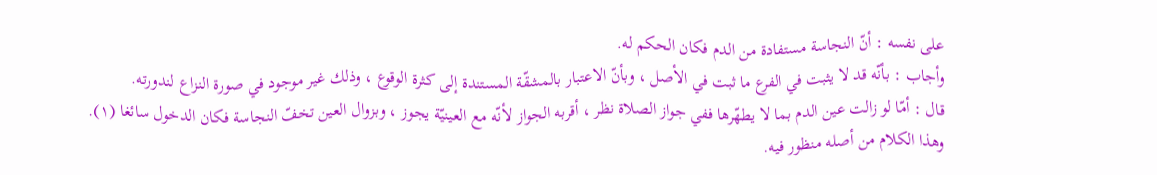على نفسه : أنّ النجاسة مستفادة من الدم فكان الحكم له.
وأجاب : بأنّه قد لا يثبت في الفرع ما ثبت في الأصل ، وبأنّ الاعتبار بالمشقّة المستندة إلى كثرة الوقوع ، وذلك غير موجود في صورة النزاع لندورته.
قال : أمّا لو زالت عين الدم بما لا يطهّرها ففي جواز الصلاة نظر ، أقربه الجواز لأنّه مع العينيّة يجوز ، وبزوال العين تخفّ النجاسة فكان الدخول سائغا (١).
وهذا الكلام من أصله منظور فيه.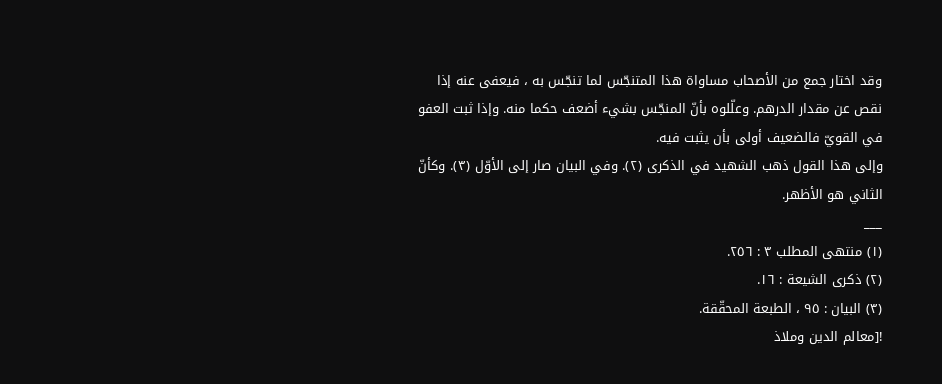وقد اختار جمع من الأصحاب مساواة هذا المتنجّس لما تنجّس به ، فيعفى عنه إذا نقص عن مقدار الدرهم. وعلّلوه بأنّ المنجّس بشيء أضعف حكما منه. وإذا ثبت العفو في القويّ فالضعيف أولى بأن يثبت فيه.
وإلى هذا القول ذهب الشهيد في الذكرى (٢). وفي البيان صار إلى الأوّل (٣). وكأنّ الثاني هو الأظهر.
___
(١) منتهى المطلب ٣ : ٢٥٦.
(٢) ذكرى الشيعة : ١٦.
(٣) البيان : ٩٥ ، الطبعة المحقّقة.
![معالم الدين وملاذ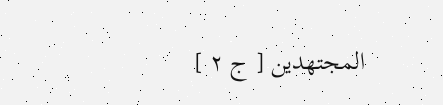المجتهدين [ ج ٢ ]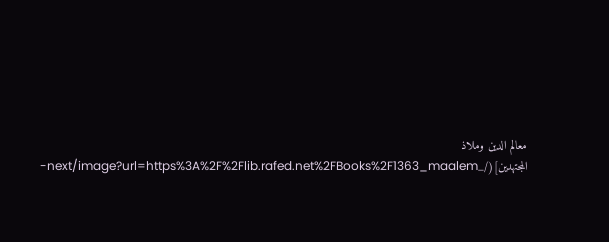معالم الدين وملاذ المجتهدين](/_next/image?url=https%3A%2F%2Flib.rafed.net%2FBooks%2F1363_maalem-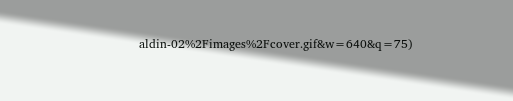aldin-02%2Fimages%2Fcover.gif&w=640&q=75)